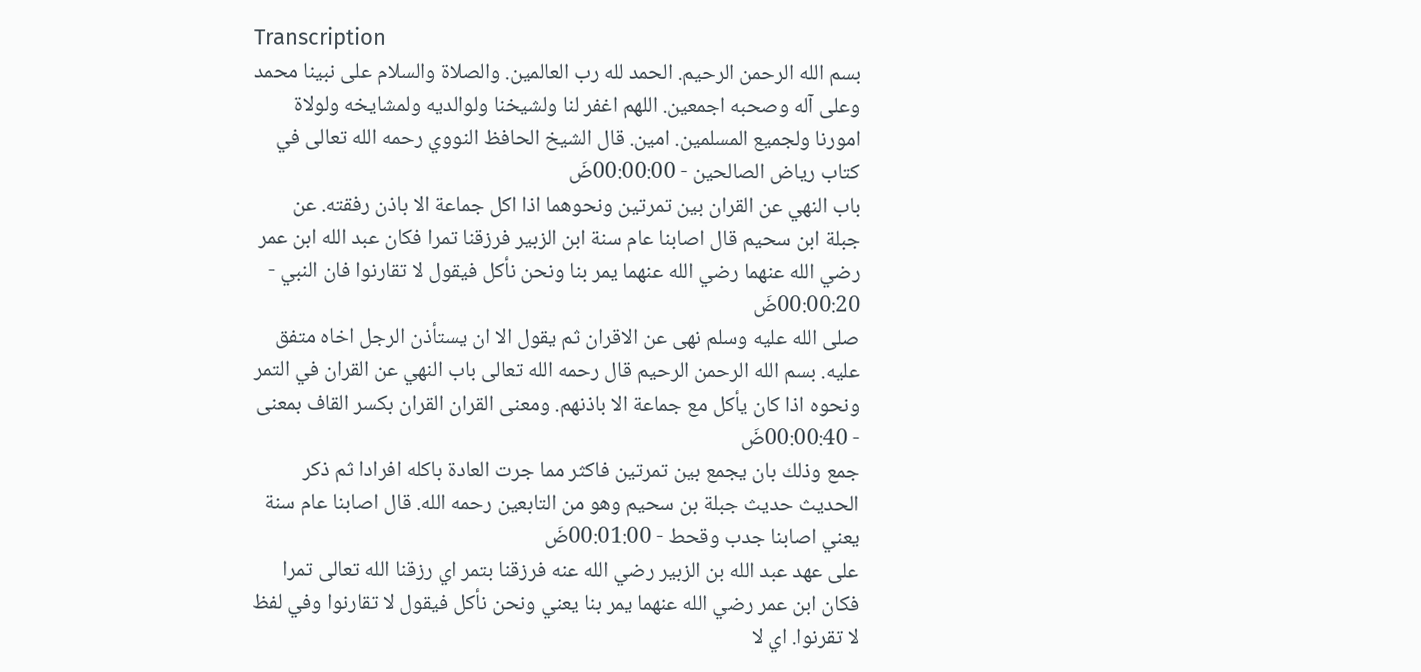Transcription
بسم الله الرحمن الرحيم. الحمد لله رب العالمين. والصلاة والسلام على نبينا محمد وعلى آله وصحبه اجمعين. اللهم اغفر لنا ولشيخنا ولوالديه ولمشايخه ولولاة امورنا ولجميع المسلمين. امين. قال الشيخ الحافظ النووي رحمه الله تعالى في كتاب رياض الصالحين - 00:00:00ضَ
باب النهي عن القران بين تمرتين ونحوهما اذا اكل جماعة الا باذن رفقته. عن جبلة ابن سحيم قال اصابنا عام سنة ابن الزبير فرزقنا تمرا فكان عبد الله ابن عمر رضي الله عنهما رضي الله عنهما يمر بنا ونحن نأكل فيقول لا تقارنوا فان النبي - 00:00:20ضَ
صلى الله عليه وسلم نهى عن الاقران ثم يقول الا ان يستأذن الرجل اخاه متفق عليه. بسم الله الرحمن الرحيم قال رحمه الله تعالى باب النهي عن القران في التمر ونحوه اذا كان يأكل مع جماعة الا باذنهم. ومعنى القران القران بكسر القاف بمعنى - 00:00:40ضَ
جمع وذلك بان يجمع بين تمرتين فاكثر مما جرت العادة باكله افرادا ثم ذكر الحديث حديث جبلة بن سحيم وهو من التابعين رحمه الله. قال اصابنا عام سنة يعني اصابنا جدب وقحط - 00:01:00ضَ
على عهد عبد الله بن الزبير رضي الله عنه فرزقنا بتمر اي رزقنا الله تعالى تمرا فكان ابن عمر رضي الله عنهما يمر بنا يعني ونحن نأكل فيقول لا تقارنوا وفي لفظ لا تقرنوا. اي لا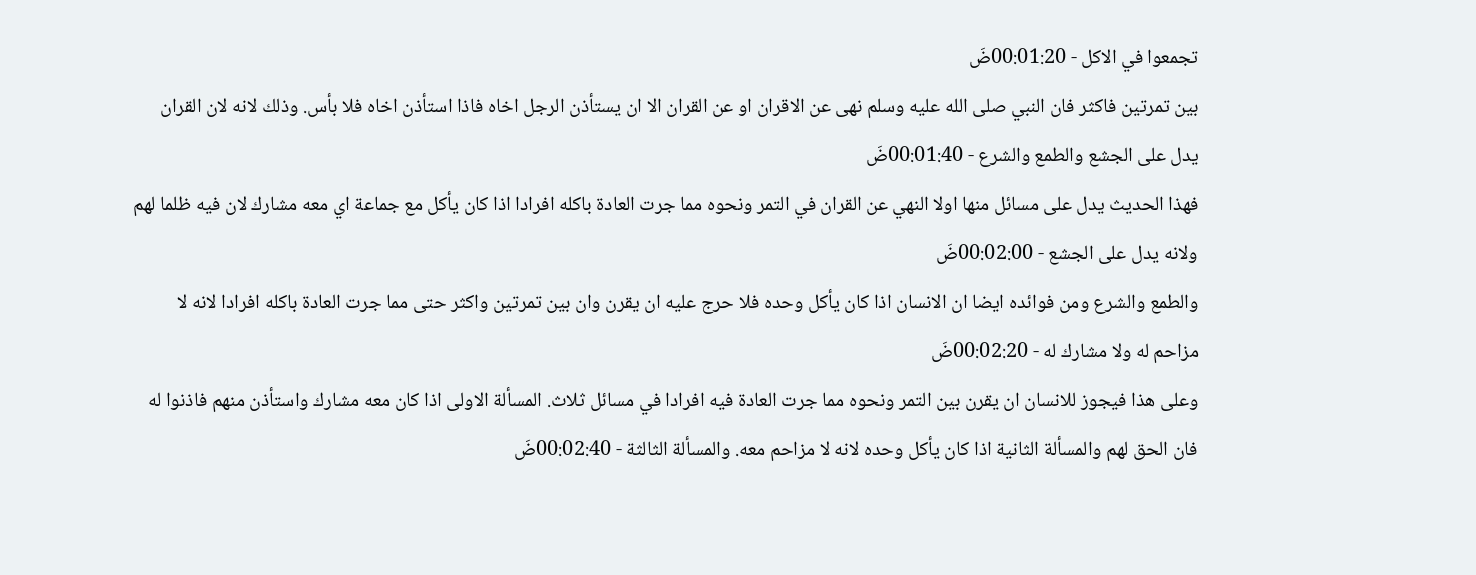تجمعوا في الاكل - 00:01:20ضَ
بين تمرتين فاكثر فان النبي صلى الله عليه وسلم نهى عن الاقران او عن القران الا ان يستأذن الرجل اخاه فاذا استأذن اخاه فلا بأس. وذلك لانه لان القران يدل على الجشع والطمع والشرع - 00:01:40ضَ
فهذا الحديث يدل على مسائل منها اولا النهي عن القران في التمر ونحوه مما جرت العادة باكله افرادا اذا كان يأكل مع جماعة اي معه مشارك لان فيه ظلما لهم ولانه يدل على الجشع - 00:02:00ضَ
والطمع والشرع ومن فوائده ايضا ان الانسان اذا كان يأكل وحده فلا حرج عليه ان يقرن وان بين تمرتين واكثر حتى مما جرت العادة باكله افرادا لانه لا مزاحم له ولا مشارك له - 00:02:20ضَ
وعلى هذا فيجوز للانسان ان يقرن بين التمر ونحوه مما جرت العادة فيه افرادا في مسائل ثلاث. المسألة الاولى اذا كان معه مشارك واستأذن منهم فاذنوا له فان الحق لهم والمسألة الثانية اذا كان يأكل وحده لانه لا مزاحم معه. والمسألة الثالثة - 00:02:40ضَ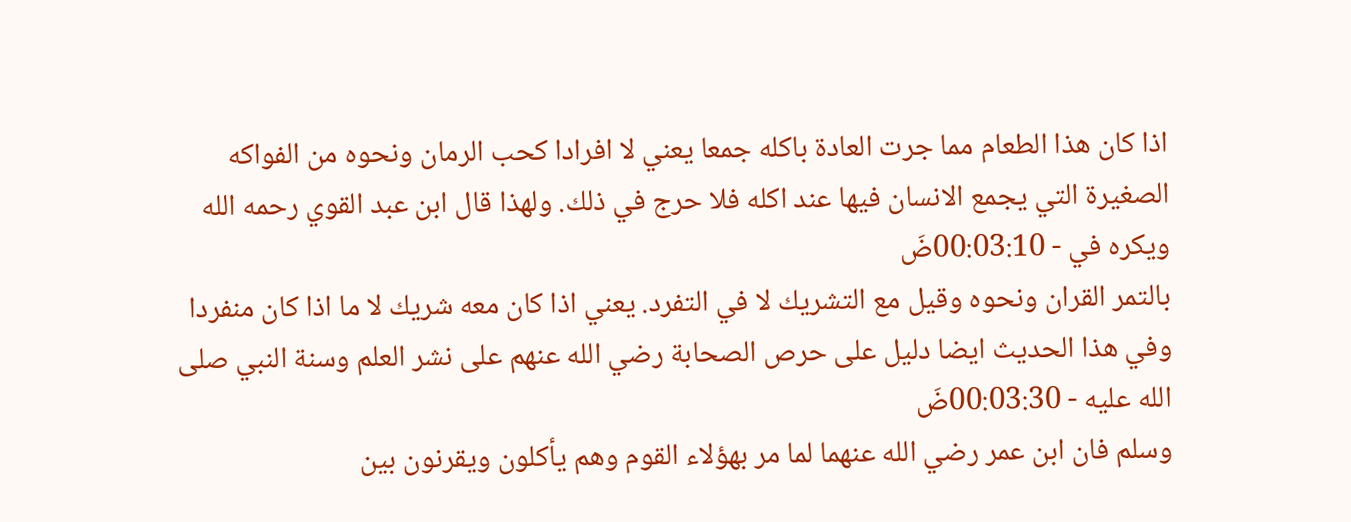اذا كان هذا الطعام مما جرت العادة باكله جمعا يعني لا افرادا كحب الرمان ونحوه من الفواكه الصغيرة التي يجمع الانسان فيها عند اكله فلا حرج في ذلك. ولهذا قال ابن عبد القوي رحمه الله ويكره في - 00:03:10ضَ
بالتمر القران ونحوه وقيل مع التشريك لا في التفرد. يعني اذا كان معه شريك لا ما اذا كان منفردا وفي هذا الحديث ايضا دليل على حرص الصحابة رضي الله عنهم على نشر العلم وسنة النبي صلى الله عليه - 00:03:30ضَ
وسلم فان ابن عمر رضي الله عنهما لما مر بهؤلاء القوم وهم يأكلون ويقرنون بين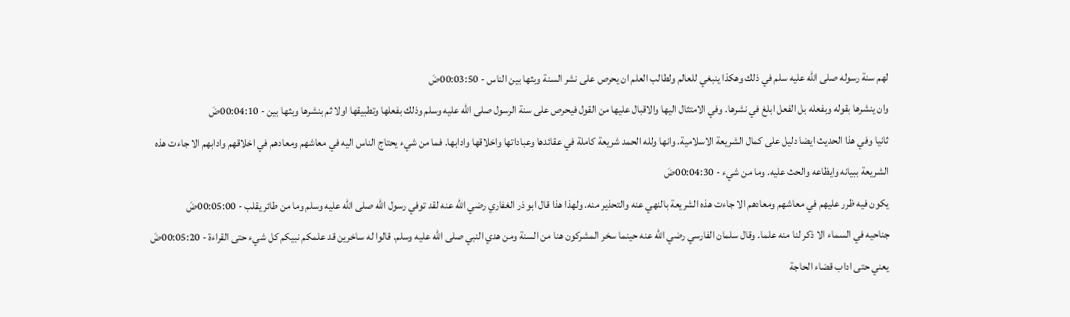لهم سنة رسوله صلى الله عليه سلم في ذلك وهكذا ينبغي للعالم ولطالب العلم ان يحرص على نشر السنة وبثها بين الناس - 00:03:50ضَ
وان ينشرها بقوله وبفعله بل الفعل ابلغ في نشرها. وفي الامتثال اليها والاقبال عليها من القول فيحرص على سنة الرسول صلى الله عليه وسلم وذلك بفعلها وتطبيقها اولا ثم بنشرها وبثها بين - 00:04:10ضَ
ثانيا وفي هذا الحديث ايضا دليل على كمال الشريعة الاسلامية. وانها ولله الحمد شريعة كاملة في عقائدها وعباداتها واخلاقها وادابها. فما من شيء يحتاج الناس اليه في معاشهم ومعادهم في اخلاقهم وادابهم الا جاءت هذه الشريعة ببيانه وايظاعه والحث عليه. وما من شيء - 00:04:30ضَ
يكون فيه ظرر عليهم في معاشهم ومعادهم الا جاءت هذه الشريعة بالنهي عنه والتحذير منه. ولهذا هذا قال ابو ذر الغفاري رضي الله عنه لقد توفي رسول الله صلى الله عليه وسلم وما من طائر يقلب - 00:05:00ضَ
جناحيه في السماء الا ذكر لنا منه علما. وقال سلمان الفارسي رضي الله عنه حينما سخر المشركون هنا من السنة ومن هدي النبي صلى الله عليه وسلم. قالوا له ساخرين قد علمكم نبيكم كل شيء حتى القراءة - 00:05:20ضَ
يعني حتى اداب قضاء الحاجة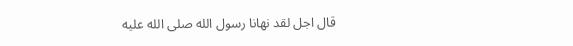قال اجل لقد نهانا رسول الله صلى الله عليه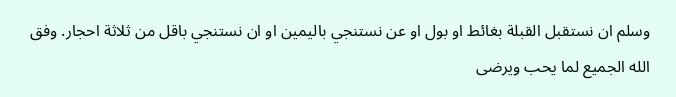وسلم ان نستقبل القبلة بغائط او بول او عن نستنجي باليمين او ان نستنجي باقل من ثلاثة احجار. وفق الله الجميع لما يحب ويرضى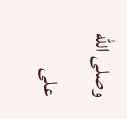وصلى الله على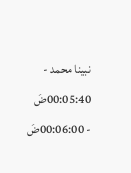نبينا محمد - 00:05:40ضَ
- 00:06:00ضَ